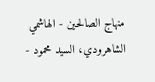منهاج الصالحين - الهاشمي الشاهرودي، السيد محمود -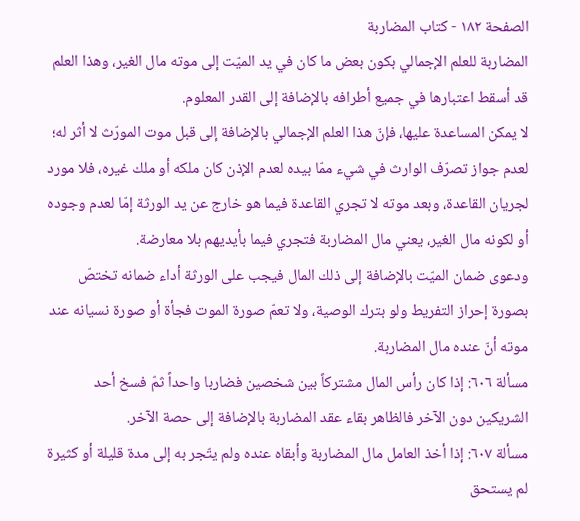الصفحة ١٨٢ - كتاب المضاربة
المضاربة للعلم الإجمالي بكون بعض ما كان في يد الميّت إلى موته مال الغير، وهذا العلم قد أسقط اعتبارها في جميع أطرافه بالإضافة إلى القدر المعلوم.
لا يمكن المساعدة عليها، فإنّ هذا العلم الإجمالي بالإضافة إلى قبل موت المورّث لا أثر له؛ لعدم جواز تصرّف الوارث في شيء ممّا بيده لعدم الإذن كان ملكه أو ملك غيره، فلا مورد لجريان القاعدة، وبعد موته لا تجري القاعدة فيما هو خارج عن يد الورثة إمّا لعدم وجوده أو لكونه مال الغير، يعني مال المضاربة فتجري فيما بأيديهم بلا معارضة.
ودعوى ضمان الميّت بالإضافة إلى ذلك المال فيجب على الورثة أداء ضمانه تختصّ بصورة إحراز التفريط ولو بترك الوصية، ولا تعمّ صورة الموت فجأة أو صورة نسيانه عند موته أنّ عنده مال المضاربة.
مسألة ٦٠٦: إذا كان رأس المال مشتركاً بين شخصين فضاربا واحداً ثمّ فسخ أحد الشريكين دون الآخر فالظاهر بقاء عقد المضاربة بالإضافة إلى حصة الآخر.
مسألة ٦٠٧: إذا أخذ العامل مال المضاربة وأبقاه عنده ولم يتّجر به إلى مدة قليلة أو كثيرة لم يستحق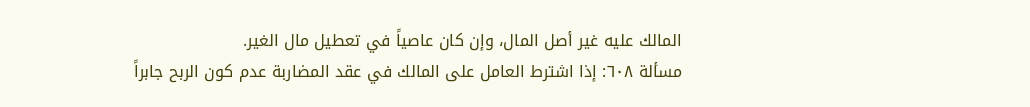المالك عليه غير أصل المال، وإن كان عاصياً في تعطيل مال الغير.
مسألة ٦٠٨: إذا اشترط العامل على المالك في عقد المضاربة عدم كون الربح جابراً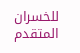للخسران المتقدم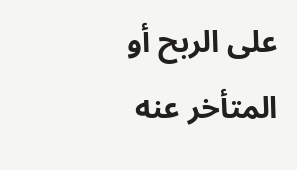على الربح أو المتأخر عنه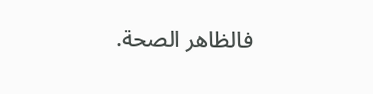فالظاهر الصحة.